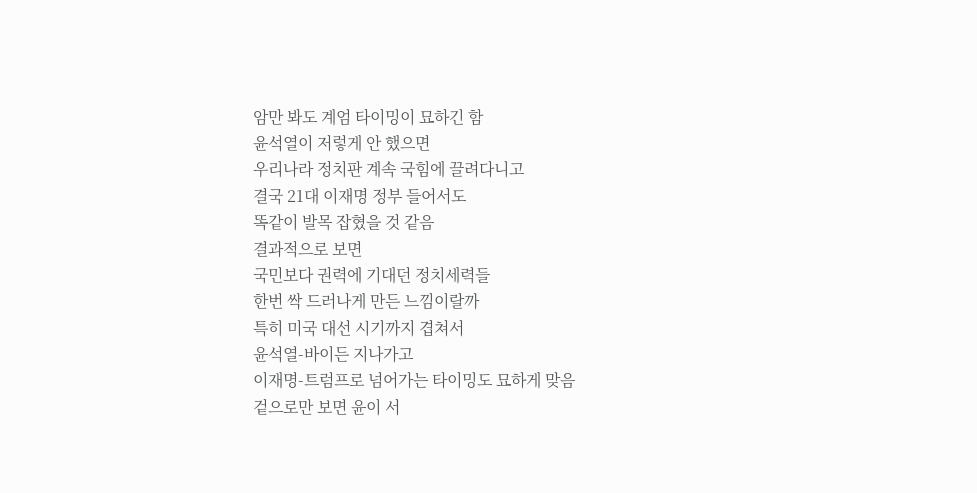암만 봐도 계엄 타이밍이 묘하긴 함
윤석열이 저렇게 안 했으면
우리나라 정치판 계속 국힘에 끌려다니고
결국 21대 이재명 정부 들어서도
똑같이 발목 잡혔을 것 같음
결과적으로 보면
국민보다 권력에 기대던 정치세력들
한번 싹 드러나게 만든 느낌이랄까
특히 미국 대선 시기까지 겹쳐서
윤석열-바이든 지나가고
이재명-트럼프로 넘어가는 타이밍도 묘하게 맞음
겉으로만 보면 윤이 서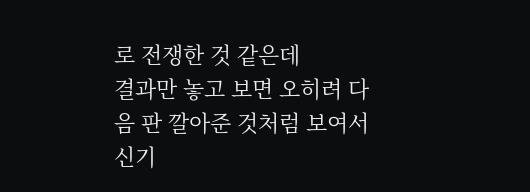로 전쟁한 것 같은데
결과만 놓고 보면 오히려 다음 판 깔아준 것처럼 보여서 신기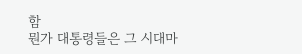함
뭔가 대통령들은 그 시대마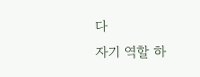다
자기 역할 하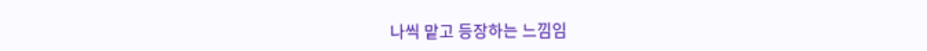나씩 맡고 등장하는 느낌임